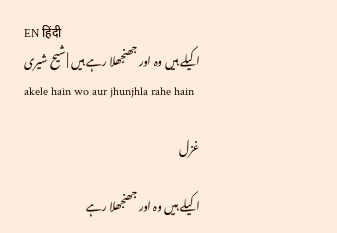EN हिंदी
اکیلے ہیں وہ اور جھنجھلا رہے ہیں | شیح شیری
akele hain wo aur jhunjhla rahe hain

غزل

اکیلے ہیں وہ اور جھنجھلا رہے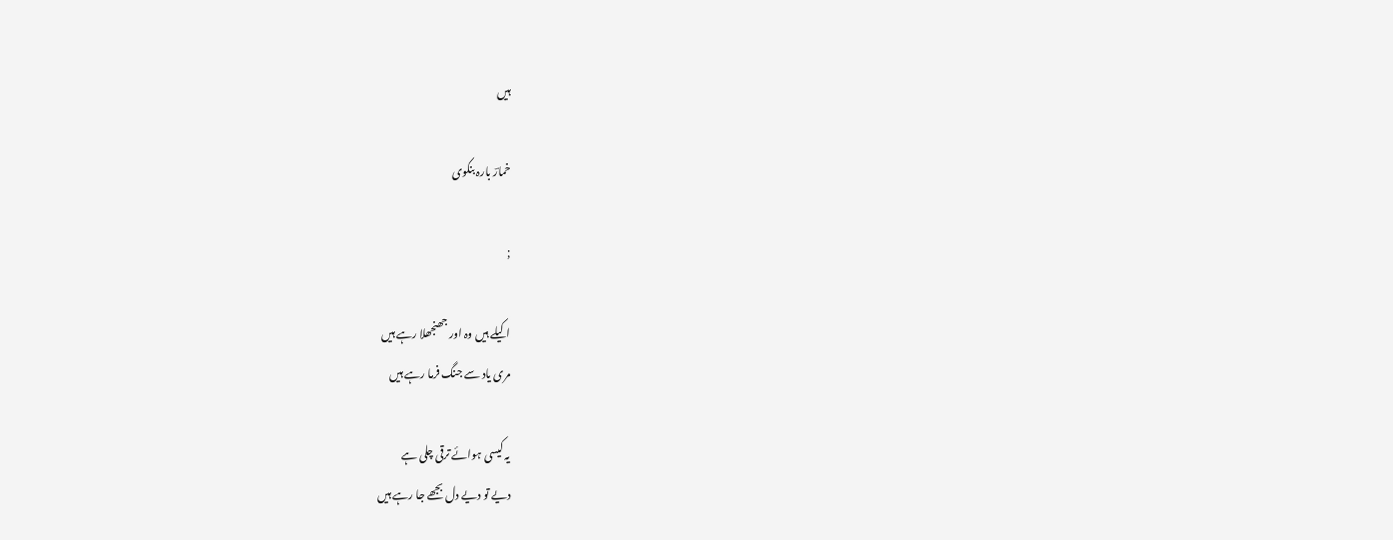ہیں

خمارؔ بارہ بنکوی

;

اکیلے ہیں وہ اور جھنجھلا رہے ہیں
مری یاد سے جنگ فرما رہے ہیں

یہ کیسی ہوائے ترقی چلی ہے
دیے تو دیے دل بجھے جا رہے ہیں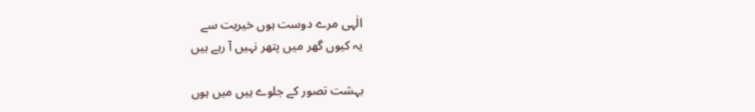الٰہی مرے دوست ہوں خیریت سے
یہ کیوں گھر میں پتھر نہیں آ رہے ہیں

بہشت تصور کے جلوے ہیں میں ہوں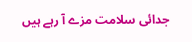جدائی سلامت مزے آ رہے ہیں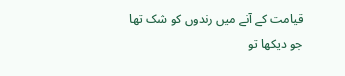قیامت کے آنے میں رندوں کو شک تھا
جو دیکھا تو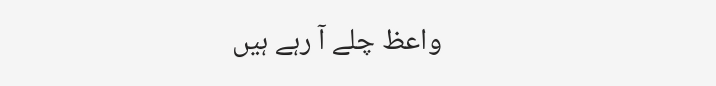واعظ چلے آ رہے ہیں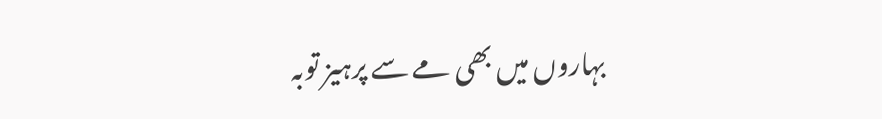بہاروں میں بھی مے سے پرہیز توبہ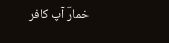خمارؔ آپ کافر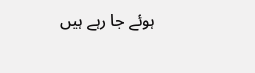ہوئے جا رہے ہیں